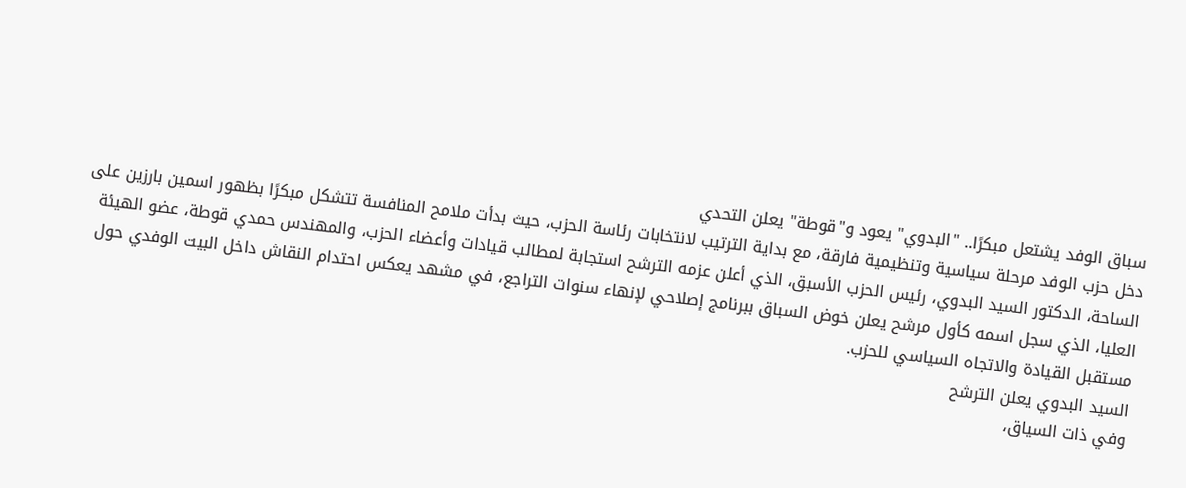سباق الوفد يشتعل مبكرًا.. "البدوي" يعود و"قوطة" يعلن التحدي
دخل حزب الوفد مرحلة سياسية وتنظيمية فارقة، مع بداية الترتيب لانتخابات رئاسة الحزب، حيث بدأت ملامح المنافسة تتشكل مبكرًا بظهور اسمين بارزين على الساحة، الدكتور السيد البدوي، رئيس الحزب الأسبق، الذي أعلن عزمه الترشح استجابة لمطالب قيادات وأعضاء الحزب، والمهندس حمدي قوطة، عضو الهيئة العليا، الذي سجل اسمه كأول مرشح يعلن خوض السباق ببرنامج إصلاحي لإنهاء سنوات التراجع، في مشهد يعكس احتدام النقاش داخل البيت الوفدي حول مستقبل القيادة والاتجاه السياسي للحزب.
السيد البدوي يعلن الترشح
وفي ذات السياق،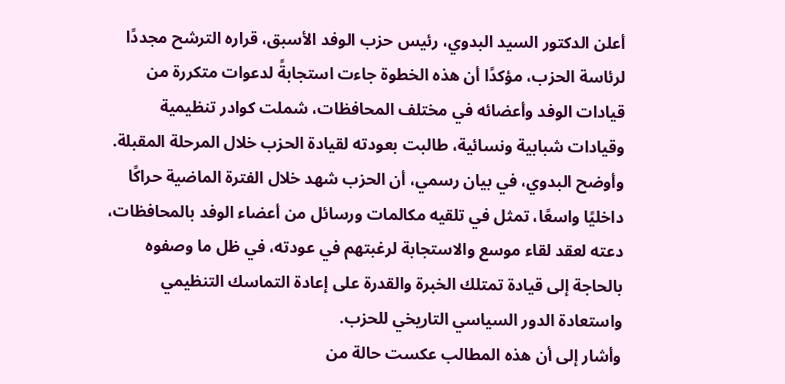أعلن الدكتور السيد البدوي، رئيس حزب الوفد الأسبق، قراره الترشح مجددًا لرئاسة الحزب، مؤكدًا أن هذه الخطوة جاءت استجابةً لدعوات متكررة من قيادات الوفد وأعضائه في مختلف المحافظات، شملت كوادر تنظيمية وقيادات شبابية ونسائية، طالبت بعودته لقيادة الحزب خلال المرحلة المقبلة.
وأوضح البدوي، في بيان رسمي، أن الحزب شهد خلال الفترة الماضية حراكًا داخليًا واسعًا، تمثل في تلقيه مكالمات ورسائل من أعضاء الوفد بالمحافظات، دعته لعقد لقاء موسع والاستجابة لرغبتهم في عودته، في ظل ما وصفوه بالحاجة إلى قيادة تمتلك الخبرة والقدرة على إعادة التماسك التنظيمي واستعادة الدور السياسي التاريخي للحزب.
وأشار إلى أن هذه المطالب عكست حالة من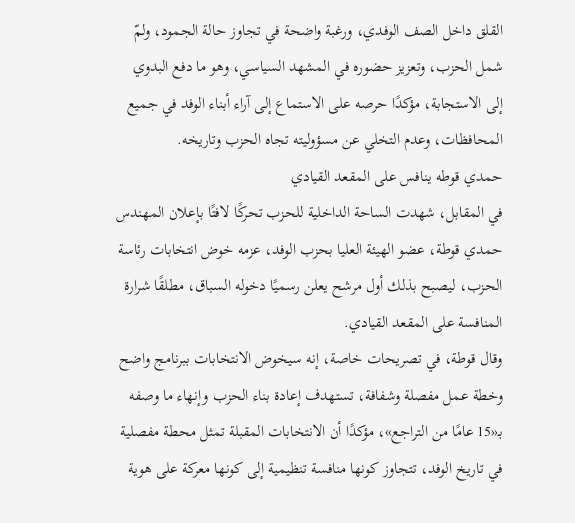القلق داخل الصف الوفدي، ورغبة واضحة في تجاوز حالة الجمود، ولمّ شمل الحزب، وتعزيز حضوره في المشهد السياسي، وهو ما دفع البدوي إلى الاستجابة، مؤكدًا حرصه على الاستماع إلى آراء أبناء الوفد في جميع المحافظات، وعدم التخلي عن مسؤوليته تجاه الحزب وتاريخه.
حمدي قوطه ينافس على المقعد القيادي
في المقابل، شهدت الساحة الداخلية للحزب تحركًا لافتًا بإعلان المهندس حمدي قوطة، عضو الهيئة العليا بحزب الوفد، عزمه خوض انتخابات رئاسة الحزب، ليصبح بذلك أول مرشح يعلن رسميًا دخوله السباق، مطلقًا شرارة المنافسة على المقعد القيادي.
وقال قوطة، في تصريحات خاصة، إنه سيخوض الانتخابات ببرنامج واضح وخطة عمل مفصلة وشفافة، تستهدف إعادة بناء الحزب وإنهاء ما وصفه بـ«15 عامًا من التراجع»، مؤكدًا أن الانتخابات المقبلة تمثل محطة مفصلية في تاريخ الوفد، تتجاوز كونها منافسة تنظيمية إلى كونها معركة على هوية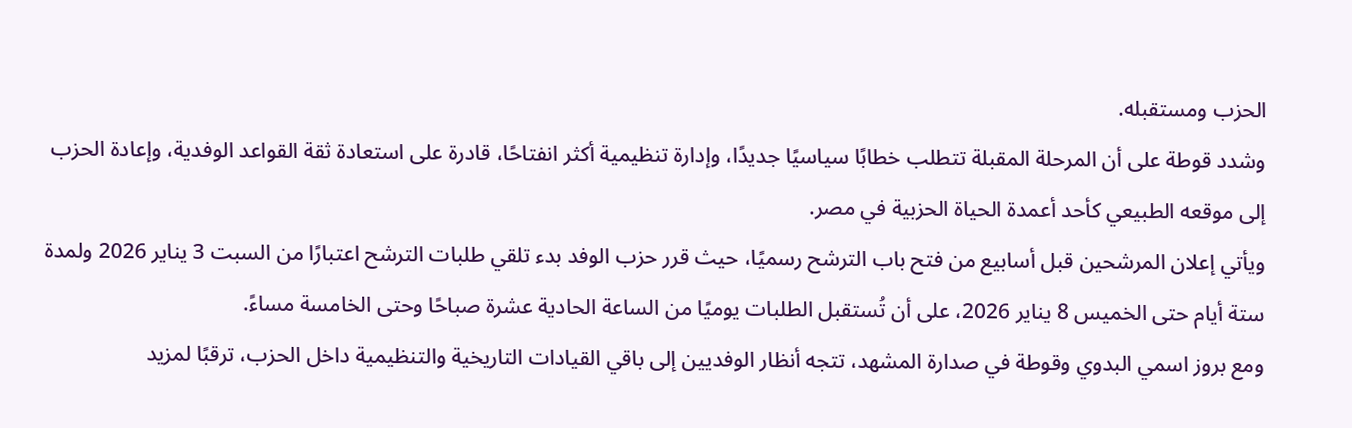الحزب ومستقبله.
وشدد قوطة على أن المرحلة المقبلة تتطلب خطابًا سياسيًا جديدًا، وإدارة تنظيمية أكثر انفتاحًا، قادرة على استعادة ثقة القواعد الوفدية، وإعادة الحزب إلى موقعه الطبيعي كأحد أعمدة الحياة الحزبية في مصر.
ويأتي إعلان المرشحين قبل أسابيع من فتح باب الترشح رسميًا، حيث قرر حزب الوفد بدء تلقي طلبات الترشح اعتبارًا من السبت 3 يناير 2026 ولمدة ستة أيام حتى الخميس 8 يناير 2026، على أن تُستقبل الطلبات يوميًا من الساعة الحادية عشرة صباحًا وحتى الخامسة مساءً.
ومع بروز اسمي البدوي وقوطة في صدارة المشهد، تتجه أنظار الوفديين إلى باقي القيادات التاريخية والتنظيمية داخل الحزب، ترقبًا لمزيد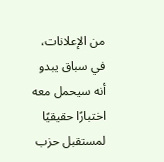من الإعلانات، في سباق يبدو أنه سيحمل معه اختبارًا حقيقيًا لمستقبل حزب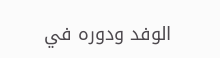الوفد ودوره في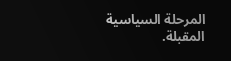المرحلة السياسية المقبلة.